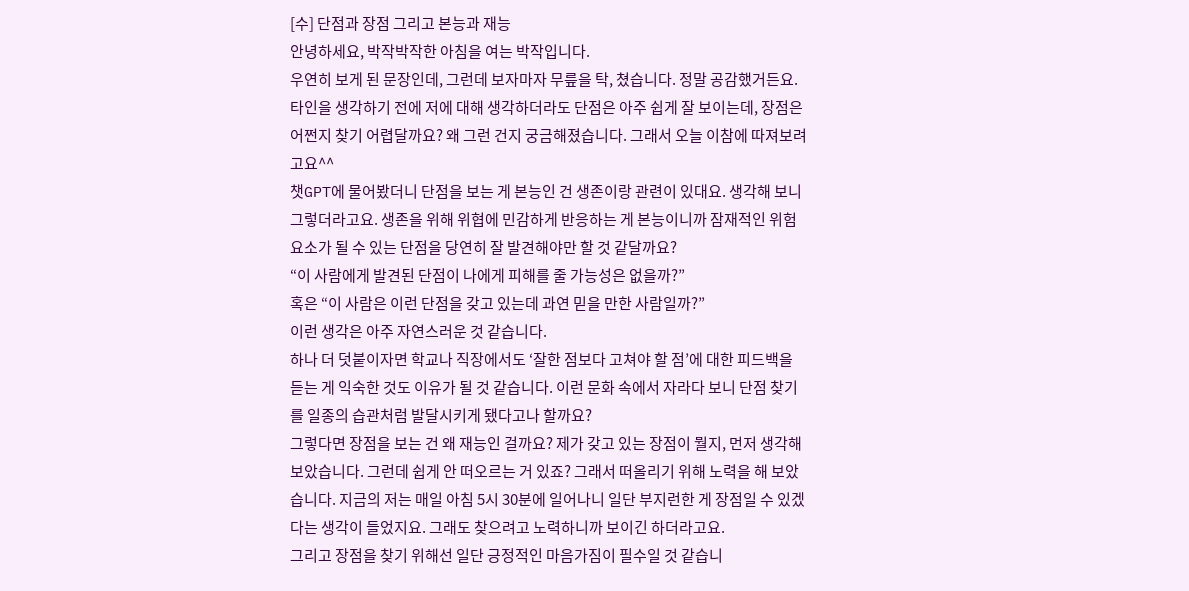[수] 단점과 장점 그리고 본능과 재능
안녕하세요, 박작박작한 아침을 여는 박작입니다.
우연히 보게 된 문장인데, 그런데 보자마자 무릎을 탁, 쳤습니다. 정말 공감했거든요. 타인을 생각하기 전에 저에 대해 생각하더라도 단점은 아주 쉽게 잘 보이는데, 장점은 어쩐지 찾기 어렵달까요? 왜 그런 건지 궁금해졌습니다. 그래서 오늘 이참에 따져보려고요^^
챗GPT에 물어봤더니 단점을 보는 게 본능인 건 생존이랑 관련이 있대요. 생각해 보니 그렇더라고요. 생존을 위해 위협에 민감하게 반응하는 게 본능이니까 잠재적인 위험 요소가 될 수 있는 단점을 당연히 잘 발견해야만 할 것 같달까요?
“이 사람에게 발견된 단점이 나에게 피해를 줄 가능성은 없을까?”
혹은 “이 사람은 이런 단점을 갖고 있는데 과연 믿을 만한 사람일까?”
이런 생각은 아주 자연스러운 것 같습니다.
하나 더 덧붙이자면 학교나 직장에서도 ‘잘한 점보다 고쳐야 할 점’에 대한 피드백을 듣는 게 익숙한 것도 이유가 될 것 같습니다. 이런 문화 속에서 자라다 보니 단점 찾기를 일종의 습관처럼 발달시키게 됐다고나 할까요?
그렇다면 장점을 보는 건 왜 재능인 걸까요? 제가 갖고 있는 장점이 뭘지, 먼저 생각해 보았습니다. 그런데 쉽게 안 떠오르는 거 있죠? 그래서 떠올리기 위해 노력을 해 보았습니다. 지금의 저는 매일 아침 5시 30분에 일어나니 일단 부지런한 게 장점일 수 있겠다는 생각이 들었지요. 그래도 찾으려고 노력하니까 보이긴 하더라고요.
그리고 장점을 찾기 위해선 일단 긍정적인 마음가짐이 필수일 것 같습니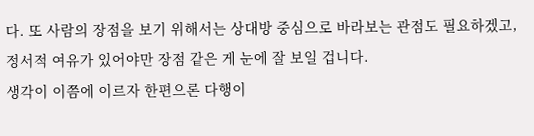다. 또 사람의 장점을 보기 위해서는 상대방 중심으로 바라보는 관점도 필요하겠고, 정서적 여유가 있어야만 장점 같은 게 눈에 잘 보일 겁니다.
생각이 이쯤에 이르자 한편으론 다행이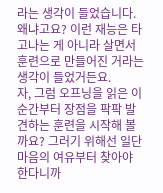라는 생각이 들었습니다. 왜냐고요? 이런 재능은 타고나는 게 아니라 살면서 훈련으로 만들어진 거라는 생각이 들었거든요.
자, 그럼 오프닝을 읽은 이 순간부터 장점을 팍팍 발견하는 훈련을 시작해 볼까요? 그러기 위해선 일단 마음의 여유부터 찾아야 한다니까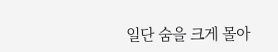일단 숨을 크게 몰아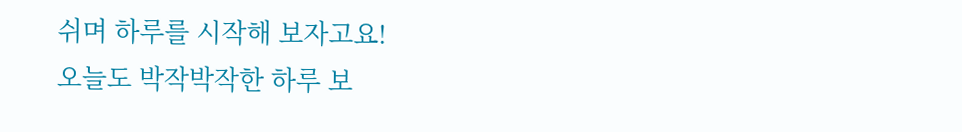쉬며 하루를 시작해 보자고요!
오늘도 박작박작한 하루 보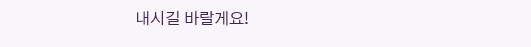내시길 바랄게요!